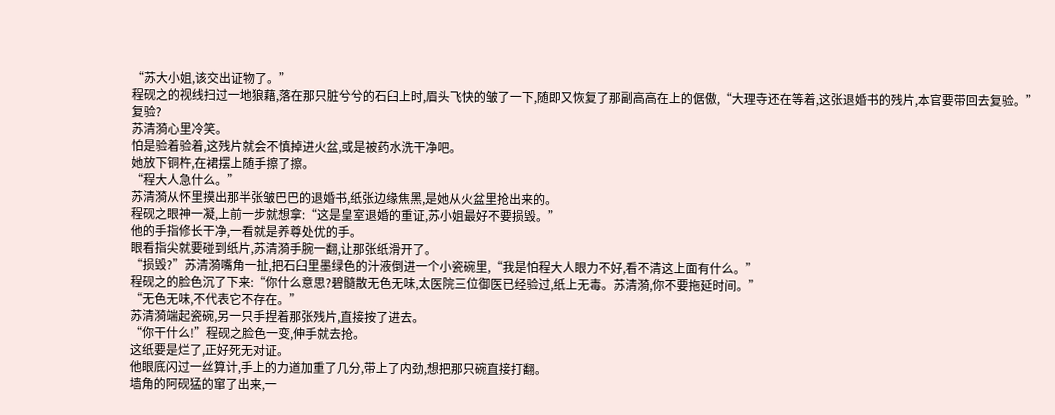“苏大小姐,该交出证物了。”
程砚之的视线扫过一地狼藉,落在那只脏兮兮的石臼上时,眉头飞快的皱了一下,随即又恢复了那副高高在上的倨傲,“大理寺还在等着,这张退婚书的残片,本官要带回去复验。”
复验?
苏清漪心里冷笑。
怕是验着验着,这残片就会不慎掉进火盆,或是被药水洗干净吧。
她放下铜杵,在裙摆上随手擦了擦。
“程大人急什么。”
苏清漪从怀里摸出那半张皱巴巴的退婚书,纸张边缘焦黑,是她从火盆里抢出来的。
程砚之眼神一凝,上前一步就想拿:“这是皇室退婚的重证,苏小姐最好不要损毁。”
他的手指修长干净,一看就是养尊处优的手。
眼看指尖就要碰到纸片,苏清漪手腕一翻,让那张纸滑开了。
“损毁?”苏清漪嘴角一扯,把石臼里墨绿色的汁液倒进一个小瓷碗里,“我是怕程大人眼力不好,看不清这上面有什么。”
程砚之的脸色沉了下来:“你什么意思?碧髓散无色无味,太医院三位御医已经验过,纸上无毒。苏清漪,你不要拖延时间。”
“无色无味,不代表它不存在。”
苏清漪端起瓷碗,另一只手捏着那张残片,直接按了进去。
“你干什么!”程砚之脸色一变,伸手就去抢。
这纸要是烂了,正好死无对证。
他眼底闪过一丝算计,手上的力道加重了几分,带上了内劲,想把那只碗直接打翻。
墙角的阿砚猛的窜了出来,一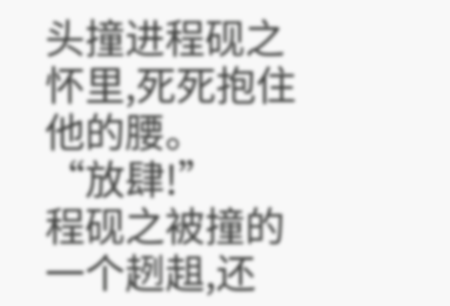头撞进程砚之怀里,死死抱住他的腰。
“放肆!”
程砚之被撞的一个趔趄,还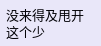没来得及甩开这个少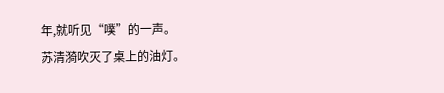年,就听见“噗”的一声。
苏清漪吹灭了桌上的油灯。